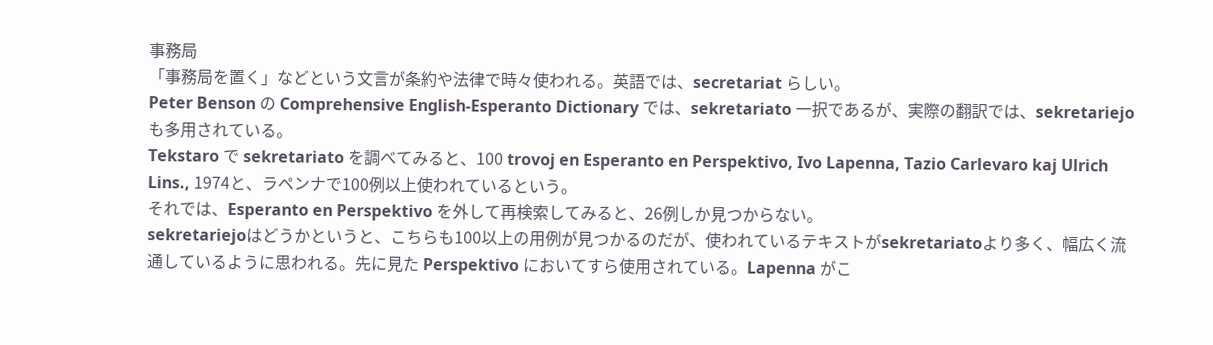事務局
「事務局を置く」などという文言が条約や法律で時々使われる。英語では、secretariat らしい。
Peter Benson の Comprehensive English-Esperanto Dictionary では、sekretariato 一択であるが、実際の翻訳では、sekretariejo も多用されている。
Tekstaro で sekretariato を調べてみると、100 trovoj en Esperanto en Perspektivo, Ivo Lapenna, Tazio Carlevaro kaj Ulrich Lins., 1974と、ラペンナで100例以上使われているという。
それでは、Esperanto en Perspektivo を外して再検索してみると、26例しか見つからない。
sekretariejoはどうかというと、こちらも100以上の用例が見つかるのだが、使われているテキストがsekretariatoより多く、幅広く流通しているように思われる。先に見た Perspektivo においてすら使用されている。Lapenna がこ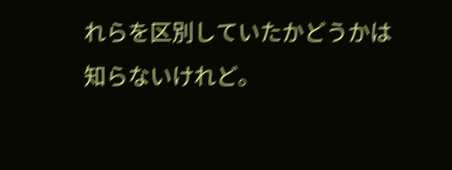れらを区別していたかどうかは知らないけれど。